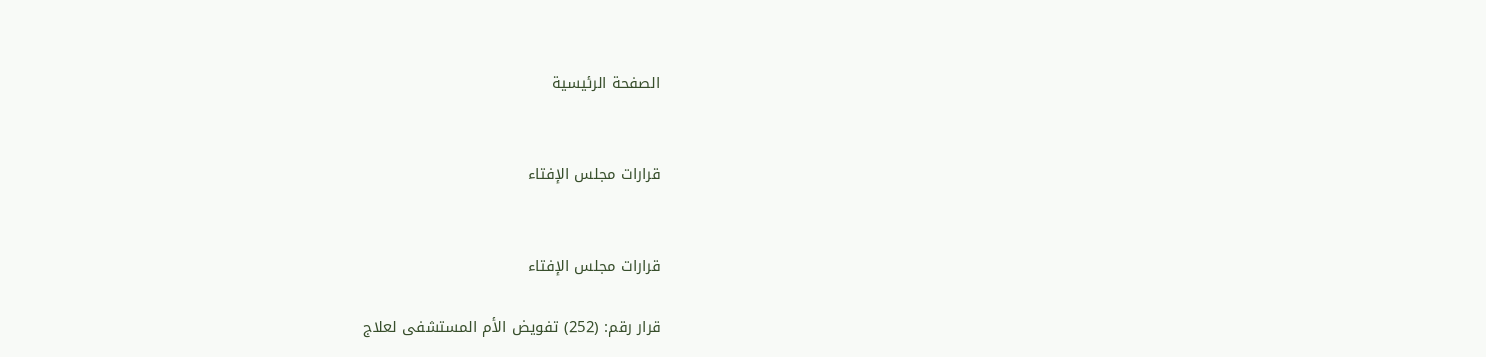الصفحة الرئيسية


قرارات مجلس الإفتاء


قرارات مجلس الإفتاء

قرار رقم: (252) تفويض الأم المستشفى لعلاج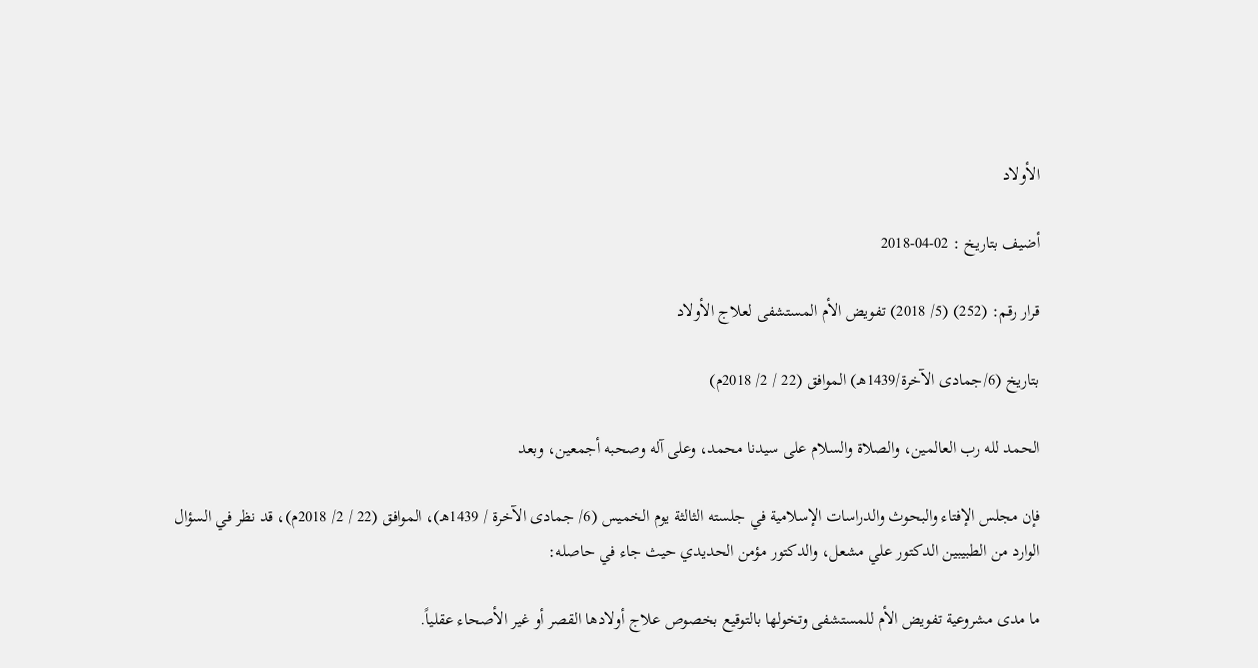الأولاد

أضيف بتاريخ : 02-04-2018

قرار رقم: (252) (5/ 2018) تفويض الأم المستشفى لعلاج الأولاد

بتاريخ (6/جمادى الآخرة/1439هـ) الموافق (22 / 2/ 2018م)

الحمد لله رب العالمين، والصلاة والسلام على سيدنا محمد، وعلى آله وصحبه أجمعين، وبعد

فإن مجلس الإفتاء والبحوث والدراسات الإسلامية في جلسته الثالثة يوم الخميس (6/ جمادى الآخرة / 1439هـ)، الموافق (22 / 2/ 2018م)، قد نظر في السؤال الوارد من الطبيبين الدكتور علي مشعل، والدكتور مؤمن الحديدي حيث جاء في حاصله:

ما مدى مشروعية تفويض الأم للمستشفى وتخولها بالتوقيع بخصوص علاج أولادها القصر أو غير الأصحاء عقلياً.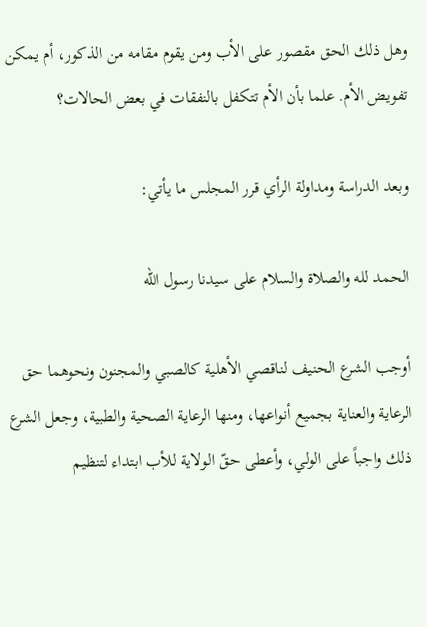وهل ذلك الحق مقصور على الأب ومن يقوم مقامه من الذكور، أم يمكن تفويض الأم. علما بأن الأم تتكفل بالنفقات في بعض الحالات؟

وبعد الدراسة ومداولة الرأي قرر المجلس ما يأتي:

الحمد لله والصلاة والسلام على سيدنا رسول الله

أوجب الشرع الحنيف لناقصي الأهلية كالصبي والمجنون ونحوهما حق الرعاية والعناية بجميع أنواعها، ومنها الرعاية الصحية والطبية، وجعل الشرع ذلك واجباً على الولي، وأعطى حقّ الولاية للأب ابتداء لتنظيم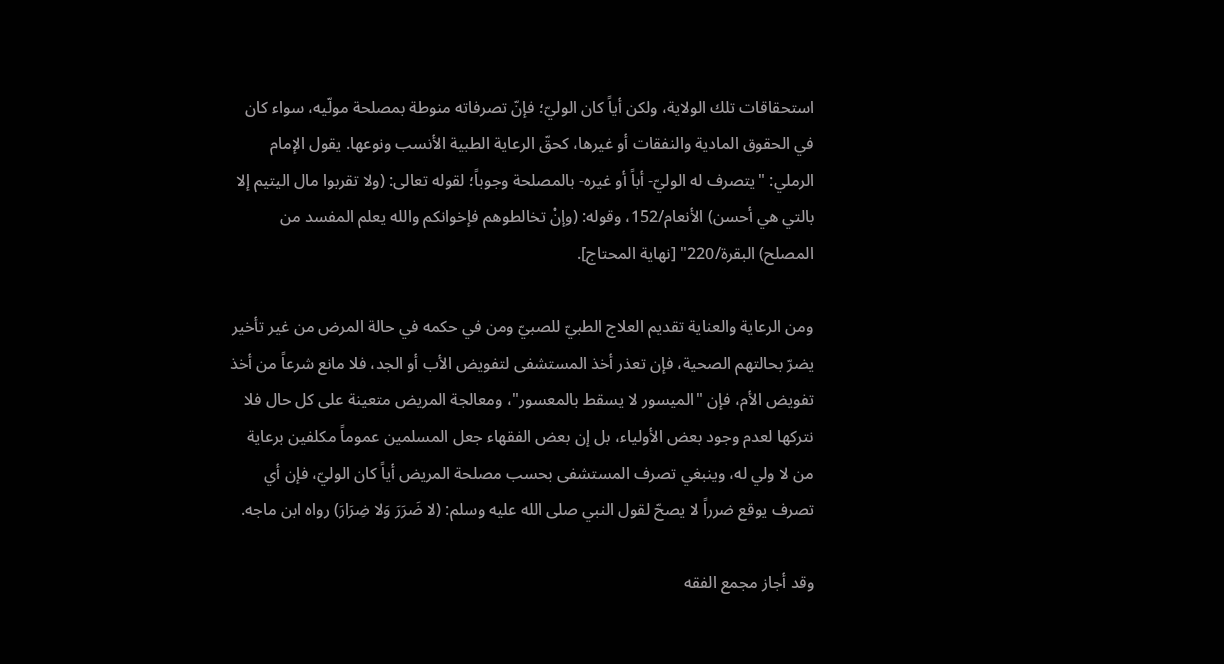استحقاقات تلك الولاية، ولكن أياً كان الوليّ؛ فإنّ تصرفاته منوطة بمصلحة مولّيه، سواء كان في الحقوق المادية والنفقات أو غيرها، كحقّ الرعاية الطبية الأنسب ونوعها. يقول الإمام الرملي: "يتصرف له الوليّ- أباً أو غيره- بالمصلحة وجوباً؛ لقوله تعالى: (ولا تقربوا مال اليتيم إلا بالتي هي أحسن) الأنعام/152، وقوله: (وإنْ تخالطوهم فإخوانكم والله يعلم المفسد من المصلح) البقرة/220" [نهاية المحتاج].

ومن الرعاية والعناية تقديم العلاج الطبيّ للصبيّ ومن في حكمه في حالة المرض من غير تأخير يضرّ بحالتهم الصحية، فإن تعذر أخذ المستشفى لتفويض الأب أو الجد، فلا مانع شرعاً من أخذ تفويض الأم، فإن "الميسور لا يسقط بالمعسور"، ومعالجة المريض متعينة على كل حال فلا نتركها لعدم وجود بعض الأولياء، بل إن بعض الفقهاء جعل المسلمين عموماً مكلفين برعاية من لا ولي له، وينبغي تصرف المستشفى بحسب مصلحة المريض أياً كان الوليّ، فإن أي تصرف يوقع ضرراً لا يصحّ لقول النبي صلى الله عليه وسلم: (لا ضَرَرَ وَلا ضِرَارَ) رواه ابن ماجه.

وقد أجاز مجمع الفقه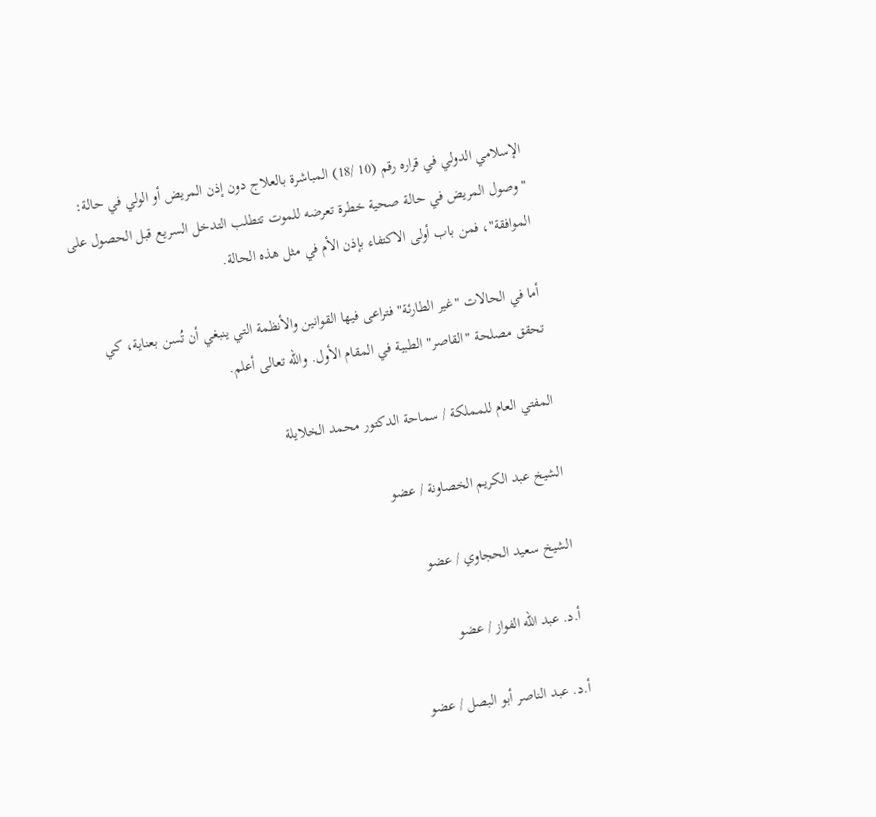الإسلامي الدولي في قراره رقم (10 /18) المباشرة بالعلاج دون إذن المريض أو الولي في حالة: "وصول المريض في حالة صحية خطرة تعرضه للموت تتطلب التدخل السريع قبل الحصول على الموافقة"، فمن باب أولى الاكتفاء بإذن الأم في مثل هذه الحالة.

أما في الحالات "غير الطارئة" فتراعى فيها القوانين والأنظمة التي ينبغي أن تُسن بعناية، كي تحقق مصلحة "القاصر" الطبية في المقام الأول. والله تعالى أعلم.

المفتي العام للمملكة / سماحة الدكتور محمد الخلايلة

الشيخ عبد الكريم الخصاونة / عضو

الشيخ سعيد الحجاوي / عضو

أ.د. عبد الله الفواز / عضو

أ.د. عبد الناصر أبو البصل / عضو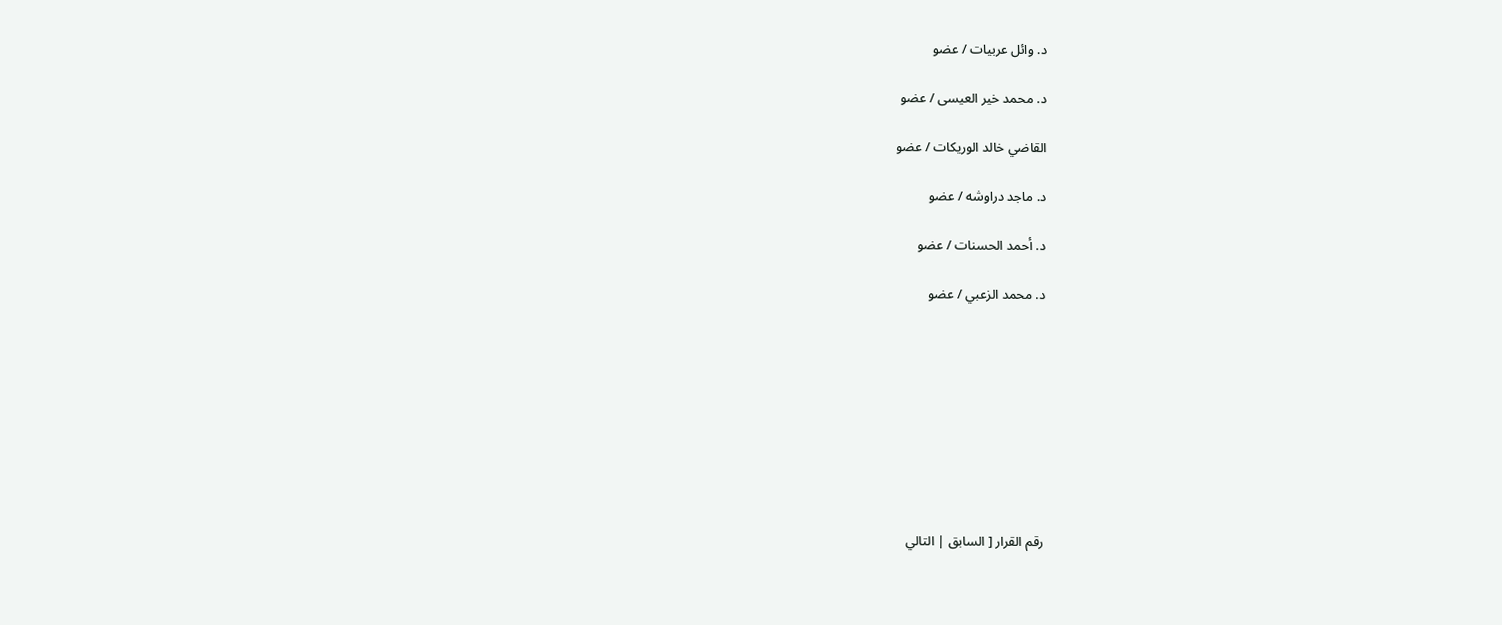د. وائل عربيات / عضو

د. محمد خير العيسى / عضو

القاضي خالد الوريكات / عضو

د. ماجد دراوشه / عضو

د. أحمد الحسنات / عضو

د. محمد الزعبي / عضو









رقم القرار [ السابق | التالي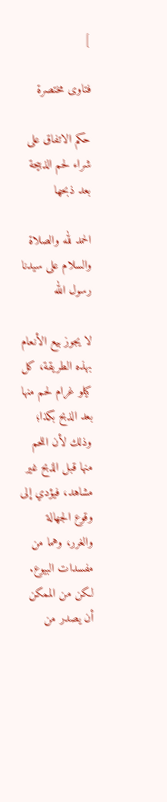]

فتاوى مختصرة

حكم الاتفاق على شراء لحم الذبيحة بعد ذبحها

الحمد لله والصلاة والسلام على سيدنا رسول الله

لا يجوز بيع الأنعام بهذه الطريقة، كل كيلو غرام لحم منها بعد الذبح بكذا؛ وذلك لأن اللحم منها قبل الذبح غير مشاهد، فيؤدي إلى وقوع الجهالة والغرر، وهما من مفسدات البيوع.
لكن من الممكن أن يصدر من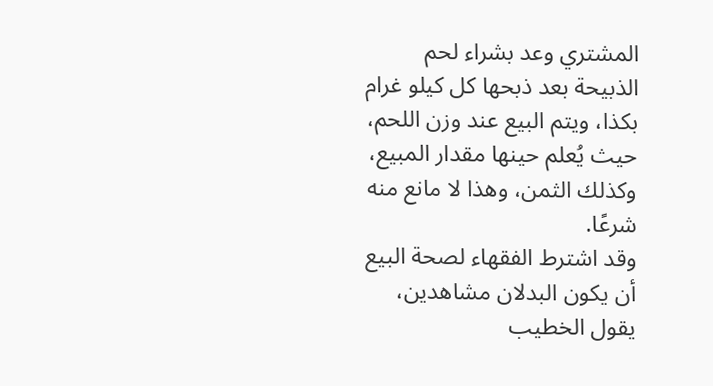المشتري وعد بشراء لحم الذبيحة بعد ذبحها كل كيلو غرام بكذا، ويتم البيع عند وزن اللحم، حيث يُعلم حينها مقدار المبيع، وكذلك الثمن، وهذا لا مانع منه شرعًا.
وقد اشترط الفقهاء لصحة البيع أن يكون البدلان مشاهدين، يقول الخطيب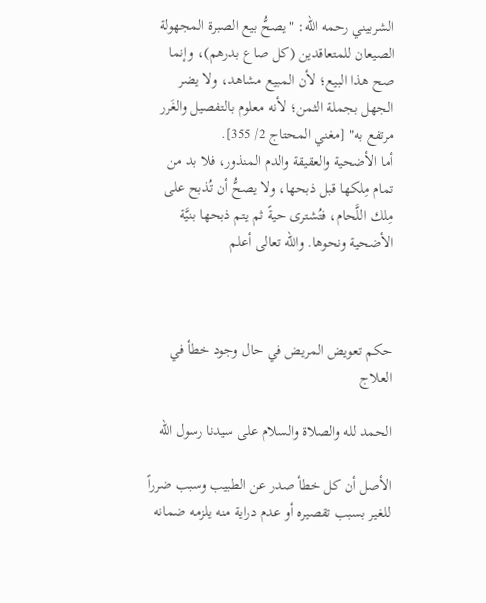الشربيني رحمه الله: "يصحُّ بيع الصبرة المجهولة الصيعان للمتعاقدين (كل صاع بدرهم)، وإنما صح هذا البيع؛ لأن المبيع مشاهد، ولا يضر الجهل بجملة الثمن؛ لأنه معلوم بالتفصيل والغَرر مرتفع به" [مغني المحتاج 2/ 355].
أما الأضحية والعقيقة والدم المنذور، فلا بد من تمام مِلكها قبل ذبحها، ولا يصحُّ أن تُذبح على مِلك اللَّحام، فتُشترى حيةً ثم يتم ذبحها بنيَّة الأضحية ونحوها. والله تعالى أعلم



حكم تعويض المريض في حال وجود خطأ في العلاج

الحمد لله والصلاة والسلام على سيدنا رسول الله

الأصل أن كل خطأ صدر عن الطبيب وسبب ضرراً للغير بسبب تقصيره أو عدم دراية منه يلزمه ضمانه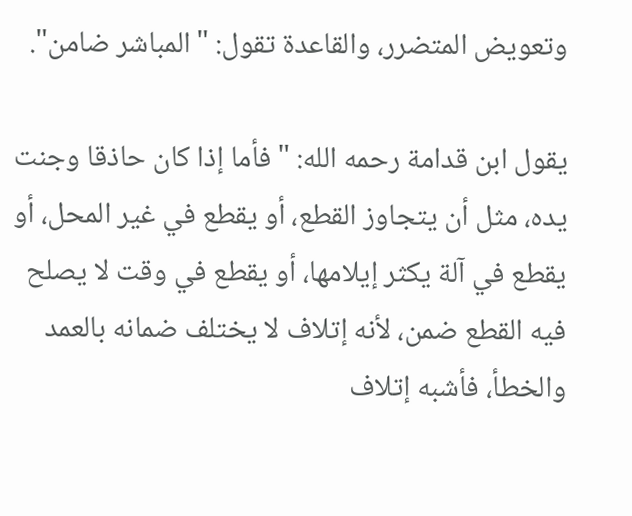وتعويض المتضرر، والقاعدة تقول: "المباشر ضامن".

يقول ابن قدامة رحمه الله: "فأما إذا كان حاذقا وجنت يده، مثل أن يتجاوز القطع، أو يقطع في غير المحل، أو يقطع في آلة يكثر إيلامها، أو يقطع في وقت لا يصلح فيه القطع ضمن، لأنه إتلاف لا يختلف ضمانه بالعمد والخطأ، فأشبه إتلاف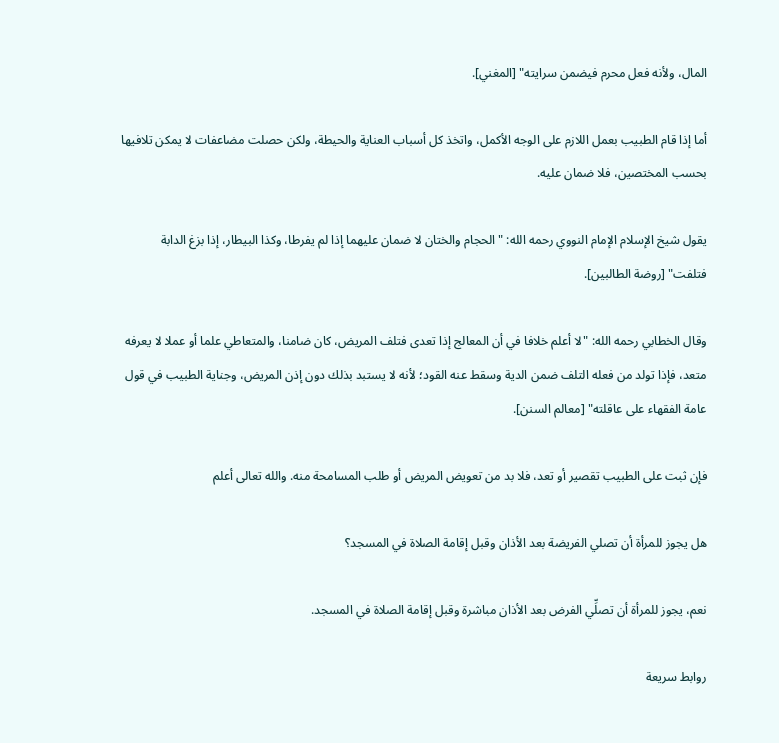المال، ولأنه فعل محرم فيضمن سرايته" [المغني].

أما إذا قام الطبيب بعمل اللازم على الوجه الأكمل، واتخذ كل أسباب العناية والحيطة، ولكن حصلت مضاعفات لا يمكن تلافيها بحسب المختصين، فلا ضمان عليه.

يقول شيخ الإسلام الإمام النووي رحمه الله: "الحجام والختان لا ضمان عليهما إذا لم يفرطا، وكذا البيطار، إذا بزغ الدابة فتلفت" [روضة الطالبين].

وقال الخطابي رحمه الله: "لا أعلم خلافا في أن المعالج إذا تعدى فتلف المريض، كان ضامنا، والمتعاطي علما أو عملا لا يعرفه متعد، فإذا تولد من فعله التلف ضمن الدية وسقط عنه القود؛ لأنه لا يستبد بذلك دون إذن المريض، وجناية الطبيب في قول عامة الفقهاء على عاقلته" [معالم السنن].

فإن ثبت على الطبيب تقصير أو تعد، فلا بد من تعويض المريض أو طلب المسامحة منه. والله تعالى أعلم

هل يجوز للمرأة أن تصلي الفريضة بعد الأذان وقبل إقامة الصلاة في المسجد؟

نعم، يجوز للمرأة أن تصلِّي الفرض بعد الأذان مباشرة وقبل إقامة الصلاة في المسجد.

روابط سريعة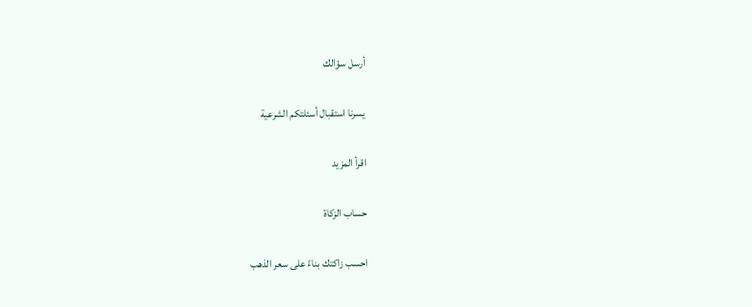أرسل سؤالك

يسرنا استقبال أسئلتكم الشرعية

اقرأ المزيد

حساب الزكاة

احسب زاكتك بناءً على سعر الذهب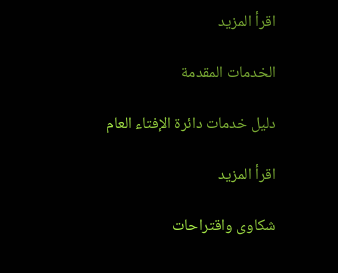اقرأ المزيد

الخدمات المقدمة

دليل خدمات دائرة الإفتاء العام

اقرأ المزيد

شكاوى واقتراحات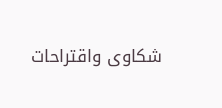شكاوى واقتراحات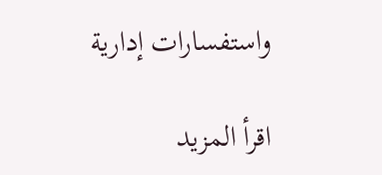واستفسارات إدارية

اقرأ المزيد